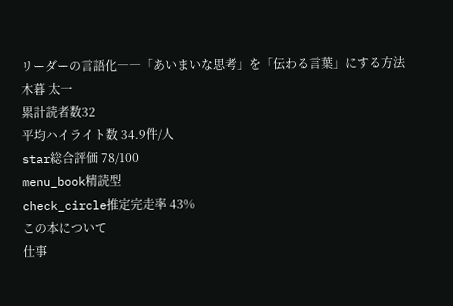リーダーの言語化――「あいまいな思考」を「伝わる言葉」にする方法
木暮 太一
累計読者数32
平均ハイライト数 34.9件/人
star総合評価 78/100
menu_book精読型
check_circle推定完走率 43%
この本について
仕事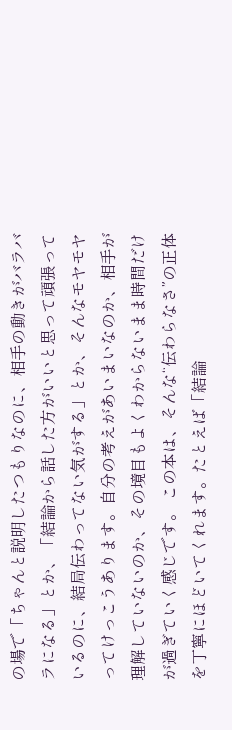の場で「ちゃんと説明したつもりなのに、相手の動きがバラバラになる」とか、「結論から話した方がいいと思って頑張っているのに、結局伝わってない気がする」とか、そんなモヤモヤってけっこうあります。自分の考えがあいまいなのか、相手が理解していないのか、その境目もよくわからないまま時間だけが過ぎていく感じです。 この本は、そんな“伝わらなさ”の正体を丁寧にほどいてくれます。たとえば「結論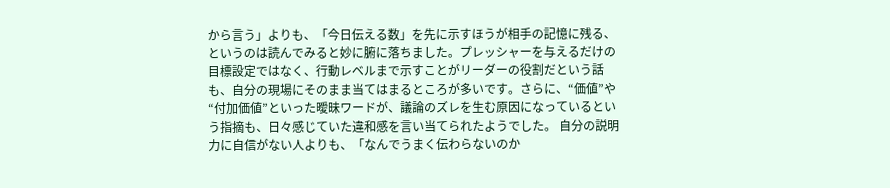から言う」よりも、「今日伝える数」を先に示すほうが相手の記憶に残る、というのは読んでみると妙に腑に落ちました。プレッシャーを与えるだけの目標設定ではなく、行動レベルまで示すことがリーダーの役割だという話も、自分の現場にそのまま当てはまるところが多いです。さらに、“価値”や“付加価値”といった曖昧ワードが、議論のズレを生む原因になっているという指摘も、日々感じていた違和感を言い当てられたようでした。 自分の説明力に自信がない人よりも、「なんでうまく伝わらないのか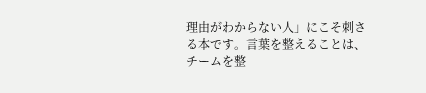理由がわからない人」にこそ刺さる本です。言葉を整えることは、チームを整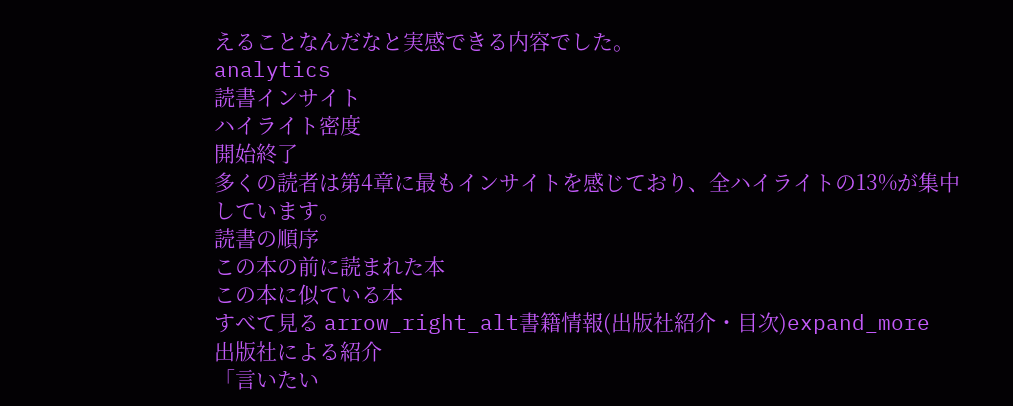えることなんだなと実感できる内容でした。
analytics
読書インサイト
ハイライト密度
開始終了
多くの読者は第4章に最もインサイトを感じており、全ハイライトの13%が集中しています。
読書の順序
この本の前に読まれた本
この本に似ている本
すべて見る arrow_right_alt書籍情報(出版社紹介・目次)expand_more
出版社による紹介
「言いたい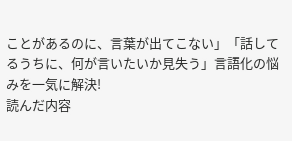ことがあるのに、言葉が出てこない」「話してるうちに、何が言いたいか見失う」言語化の悩みを一気に解決!
読んだ内容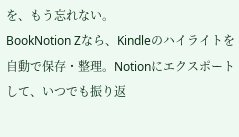を、もう忘れない。
BookNotion Zなら、Kindleのハイライトを自動で保存・整理。Notionにエクスポートして、いつでも振り返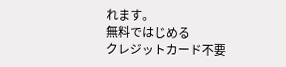れます。
無料ではじめる
クレジットカード不要